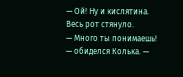— Ой! Ну и кислятина. Весь рот стянуло.
— Много ты понимаешь! — обиделся Колька. —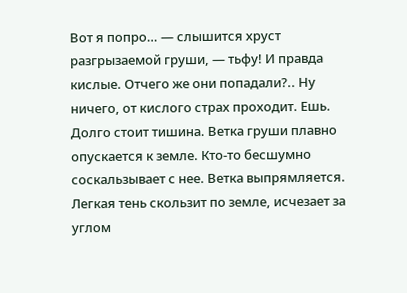Вот я попро… — слышится хруст разгрызаемой груши, — тьфу! И правда кислые. Отчего же они попадали?.. Ну ничего, от кислого страх проходит. Ешь.
Долго стоит тишина. Ветка груши плавно опускается к земле. Кто-то бесшумно соскальзывает с нее. Ветка выпрямляется. Легкая тень скользит по земле, исчезает за углом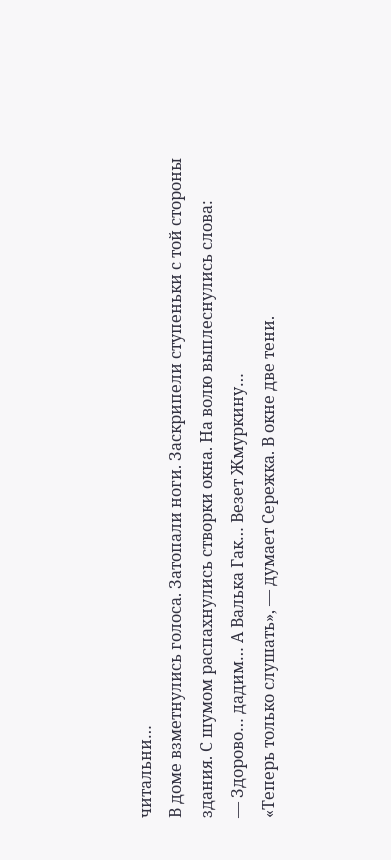читальни…
В доме взметнулись голоса. Затопали ноги. Заскрипели ступеньки с той стороны здания. С шумом распахнулись створки окна. На волю выплеснулись слова:
— Здорово… дадим… А Валька Гак… Везет Жмуркину…
«Теперь только слушать», — думает Сережка. В окне две тени.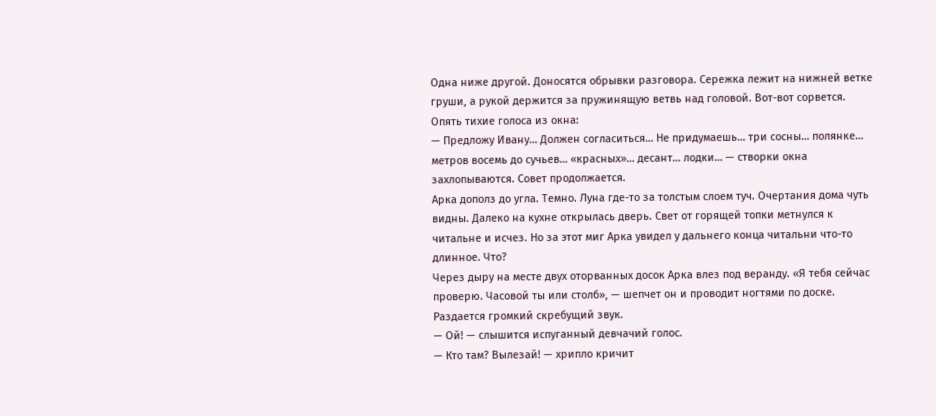Одна ниже другой. Доносятся обрывки разговора. Сережка лежит на нижней ветке груши, а рукой держится за пружинящую ветвь над головой. Вот-вот сорвется. Опять тихие голоса из окна:
— Предложу Ивану… Должен согласиться… Не придумаешь… три сосны… полянке… метров восемь до сучьев… «красных»… десант… лодки… — створки окна захлопываются. Совет продолжается.
Арка дополз до угла. Темно. Луна где-то за толстым слоем туч. Очертания дома чуть видны. Далеко на кухне открылась дверь. Свет от горящей топки метнулся к читальне и исчез. Но за этот миг Арка увидел у дальнего конца читальни что-то длинное. Что?
Через дыру на месте двух оторванных досок Арка влез под веранду. «Я тебя сейчас проверю. Часовой ты или столб», — шепчет он и проводит ногтями по доске. Раздается громкий скребущий звук.
— Ой! — слышится испуганный девчачий голос.
— Кто там? Вылезай! — хрипло кричит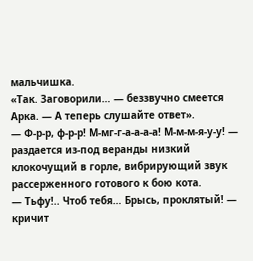мальчишка.
«Так. Заговорили… — беззвучно смеется Арка. — А теперь слушайте ответ».
— Ф-р-р, ф-р-р! М-мг-г-а-а-а-а! М-м-м-я-у-у! — раздается из-под веранды низкий клокочущий в горле, вибрирующий звук рассерженного готового к бою кота.
— Тьфу!.. Чтоб тебя… Брысь, проклятый! — кричит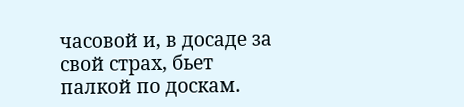часовой и, в досаде за свой страх, бьет палкой по доскам.